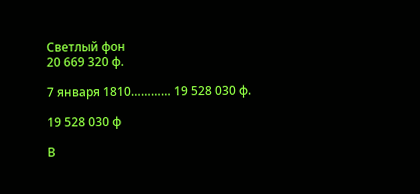Светлый фон
20 669 320 ф.

7 января 1810………… 19 528 030 ф.

19 528 030 ф

В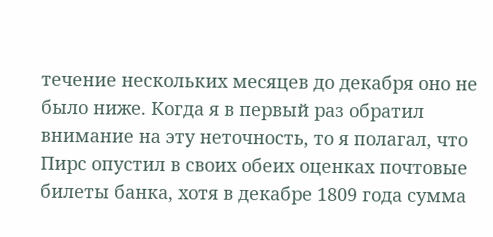течение нескольких месяцев до декабря оно не было ниже. Когда я в первый раз обратил внимание на эту неточность, то я полагал, что Пирс опустил в своих обеих оценках почтовые билеты банка, хотя в декабре 1809 года сумма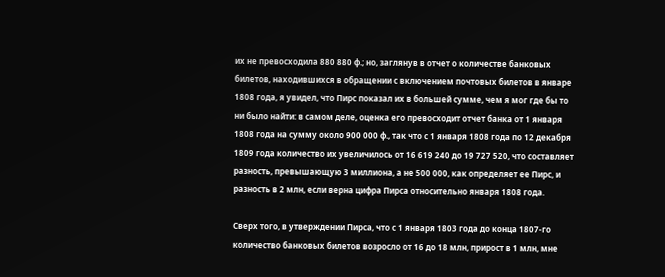их не превосходила 880 880 ф.; но, заглянув в отчет о количестве банковых билетов, находившихся в обращении с включением почтовых билетов в январе 1808 года, я увидел, что Пирс показал их в большей сумме, чем я мог где бы то ни было найти: в самом деле, оценка его превосходит отчет банка от 1 января 1808 года на сумму около 900 000 ф., так что с 1 января 1808 года по 12 декабря 1809 года количество их увеличилось от 16 619 240 до 19 727 520, что составляет разность, превышающую 3 миллиона, а не 500 000, как определяет ее Пирс, и разность в 2 млн, если верна цифра Пирса относительно января 1808 года.

Сверх того, в утверждении Пирса, что с 1 января 1803 года до конца 1807-го количество банковых билетов возросло от 16 до 18 млн, прирост в 1 млн, мне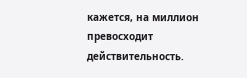кажется, на миллион превосходит действительность.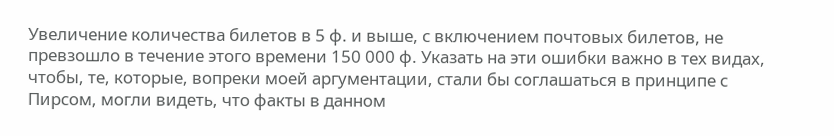Увеличение количества билетов в 5 ф. и выше, с включением почтовых билетов, не превзошло в течение этого времени 150 000 ф. Указать на эти ошибки важно в тех видах, чтобы, те, которые, вопреки моей аргументации, стали бы соглашаться в принципе с Пирсом, могли видеть, что факты в данном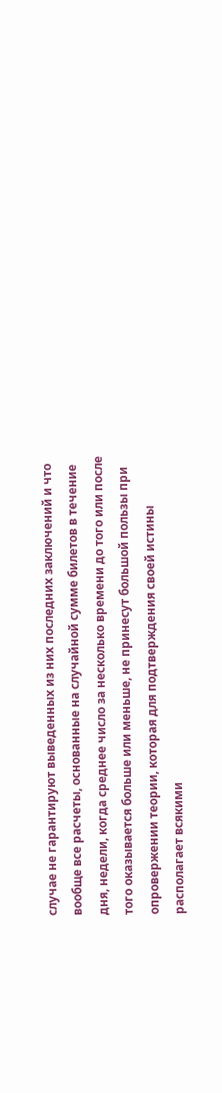случае не гарантируют выведенных из них последних заключений и что вообще все расчеты, основанные на случайной сумме билетов в течение дня, недели, когда среднее число за несколько времени до того или после того оказывается больше или меньше, не принесут большой пользы при опровержении теории, которая для подтверждения своей истины располагает всякими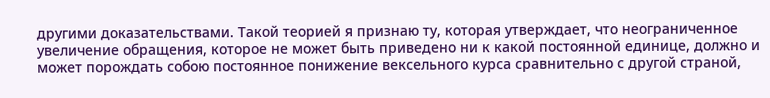другими доказательствами. Такой теорией я признаю ту, которая утверждает, что неограниченное увеличение обращения, которое не может быть приведено ни к какой постоянной единице, должно и может порождать собою постоянное понижение вексельного курса сравнительно с другой страной,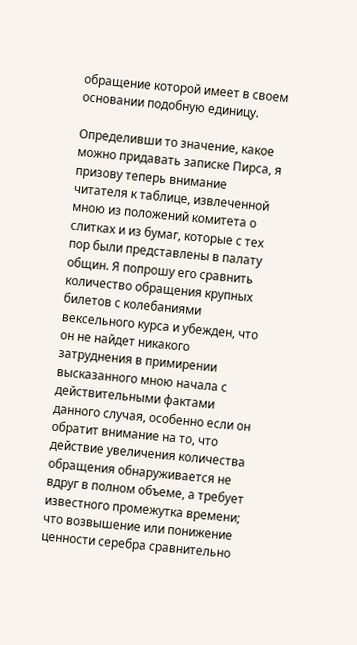обращение которой имеет в своем основании подобную единицу.

Определивши то значение, какое можно придавать записке Пирса, я призову теперь внимание читателя к таблице, извлеченной мною из положений комитета о слитках и из бумаг, которые с тех пор были представлены в палату общин. Я попрошу его сравнить количество обращения крупных билетов с колебаниями вексельного курса и убежден, что он не найдет никакого затруднения в примирении высказанного мною начала с действительными фактами данного случая, особенно если он обратит внимание на то, что действие увеличения количества обращения обнаруживается не вдруг в полном объеме, а требует известного промежутка времени; что возвышение или понижение ценности серебра сравнительно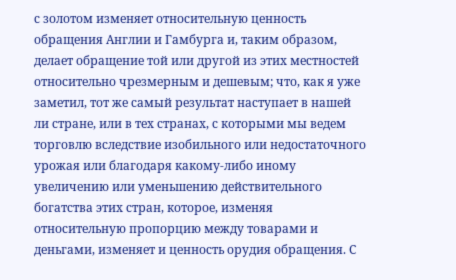с золотом изменяет относительную ценность обращения Англии и Гамбурга и, таким образом, делает обращение той или другой из этих местностей относительно чрезмерным и дешевым; что, как я уже заметил, тот же самый результат наступает в нашей ли стране, или в тех странах, с которыми мы ведем торговлю вследствие изобильного или недостаточного урожая или благодаря какому-либо иному увеличению или уменьшению действительного богатства этих стран, которое, изменяя относительную пропорцию между товарами и деньгами, изменяет и ценность орудия обращения. С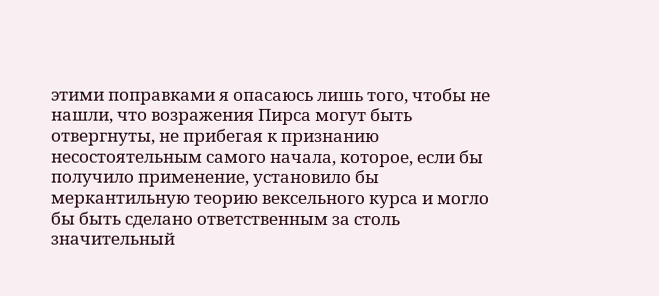этими поправками я опасаюсь лишь того, чтобы не нашли, что возражения Пирса могут быть отвергнуты, не прибегая к признанию несостоятельным самого начала, которое, если бы получило применение, установило бы меркантильную теорию вексельного курса и могло бы быть сделано ответственным за столь значительный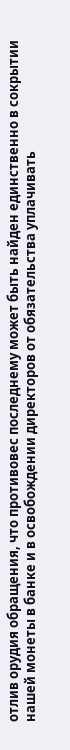отлив орудия обращения, что противовес последнему может быть найден единственно в сокрытии нашей монеты в банке и в освобождении директоров от обязательства уплачивать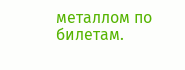металлом по билетам.